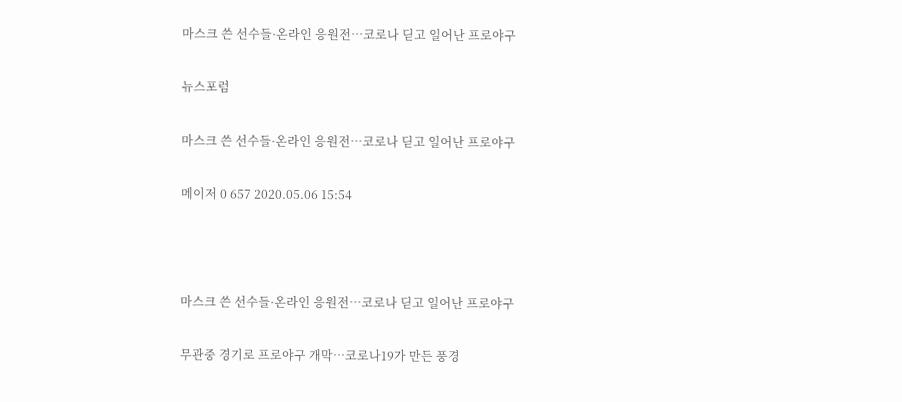마스크 쓴 선수들·온라인 응원전…코로나 딛고 일어난 프로야구

뉴스포럼

마스크 쓴 선수들·온라인 응원전…코로나 딛고 일어난 프로야구

메이저 0 657 2020.05.06 15:54



마스크 쓴 선수들·온라인 응원전…코로나 딛고 일어난 프로야구

무관중 경기로 프로야구 개막…코로나19가 만든 풍경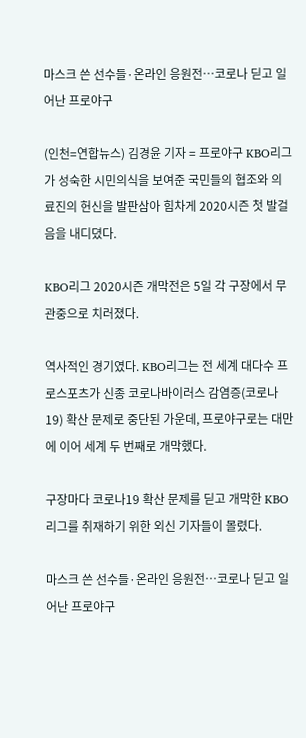마스크 쓴 선수들·온라인 응원전…코로나 딛고 일어난 프로야구

(인천=연합뉴스) 김경윤 기자 = 프로야구 KBO리그가 성숙한 시민의식을 보여준 국민들의 협조와 의료진의 헌신을 발판삼아 힘차게 2020시즌 첫 발걸음을 내디뎠다.

KBO리그 2020시즌 개막전은 5일 각 구장에서 무관중으로 치러졌다.

역사적인 경기였다. KBO리그는 전 세계 대다수 프로스포츠가 신종 코로나바이러스 감염증(코로나19) 확산 문제로 중단된 가운데, 프로야구로는 대만에 이어 세계 두 번째로 개막했다.

구장마다 코로나19 확산 문제를 딛고 개막한 KBO리그를 취재하기 위한 외신 기자들이 몰렸다.

마스크 쓴 선수들·온라인 응원전…코로나 딛고 일어난 프로야구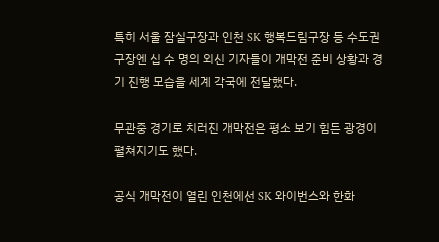특히 서울 잠실구장과 인천 SK 행복드림구장 등 수도권 구장엔 십 수 명의 외신 기자들이 개막전 준비 상황과 경기 진행 모습을 세계 각국에 전달했다.

무관중 경기로 치러진 개막전은 평소 보기 힘든 광경이 펼쳐지기도 했다.

공식 개막전이 열린 인천에선 SK 와이번스와 한화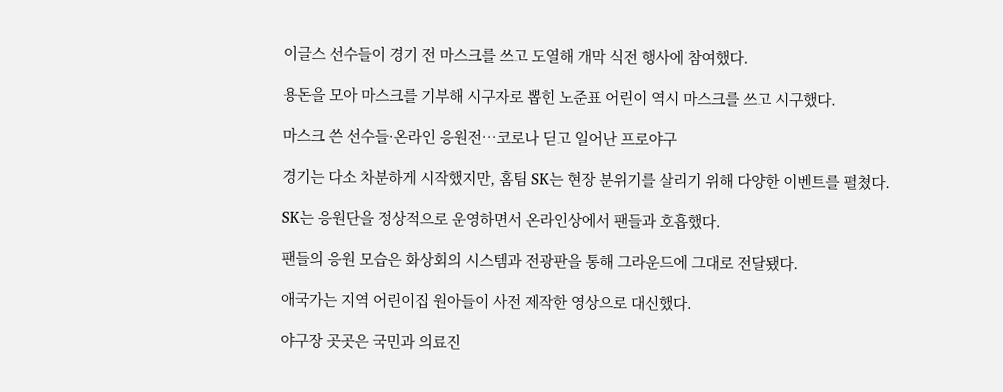이글스 선수들이 경기 전 마스크를 쓰고 도열해 개막 식전 행사에 참여했다.

용돈을 모아 마스크를 기부해 시구자로 뽑힌 노준표 어린이 역시 마스크를 쓰고 시구했다.

마스크 쓴 선수들·온라인 응원전…코로나 딛고 일어난 프로야구

경기는 다소 차분하게 시작했지만, 홈팀 SK는 현장 분위기를 살리기 위해 다양한 이벤트를 펼쳤다.

SK는 응원단을 정상적으로 운영하면서 온라인상에서 팬들과 호흡했다.

팬들의 응원 모습은 화상회의 시스템과 전광판을 통해 그라운드에 그대로 전달됐다.

애국가는 지역 어린이집 원아들이 사전 제작한 영상으로 대신했다.

야구장 곳곳은 국민과 의료진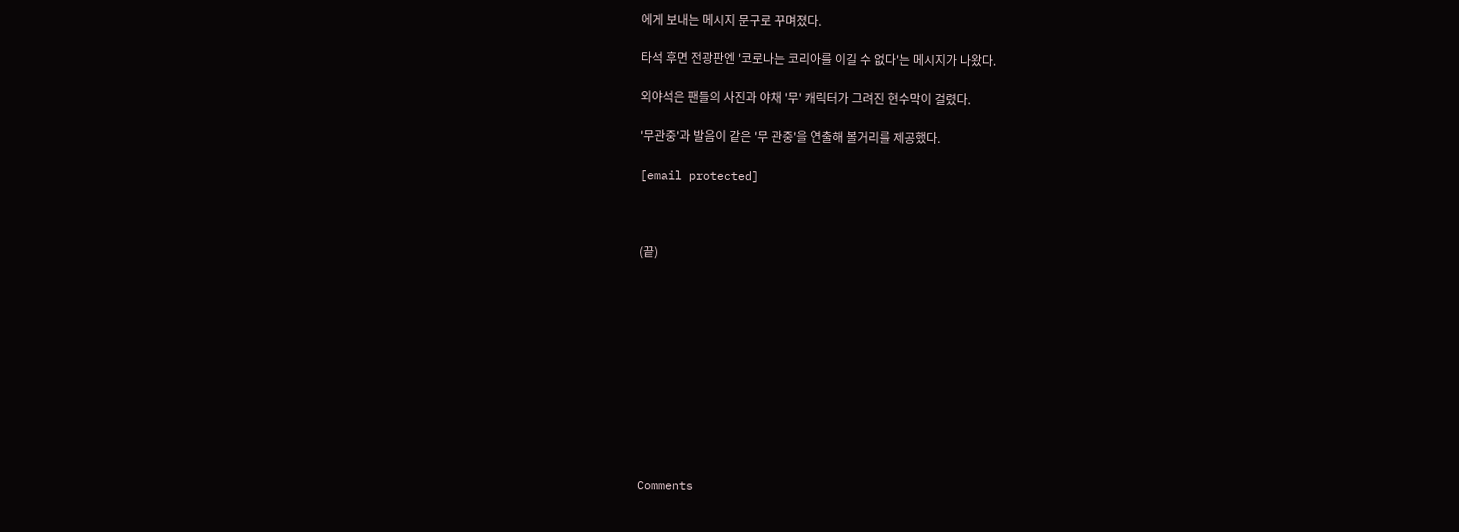에게 보내는 메시지 문구로 꾸며졌다.

타석 후면 전광판엔 '코로나는 코리아를 이길 수 없다'는 메시지가 나왔다.

외야석은 팬들의 사진과 야채 '무' 캐릭터가 그려진 현수막이 걸렸다.

'무관중'과 발음이 같은 '무 관중'을 연출해 볼거리를 제공했다.

[email protected]



(끝)











Comments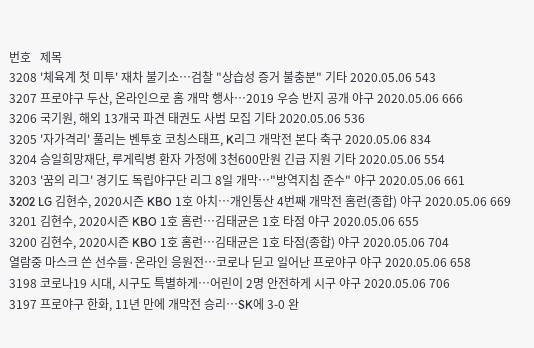번호   제목
3208 '체육계 첫 미투' 재차 불기소…검찰 "상습성 증거 불충분" 기타 2020.05.06 543
3207 프로야구 두산, 온라인으로 홈 개막 행사…2019 우승 반지 공개 야구 2020.05.06 666
3206 국기원, 해외 13개국 파견 태권도 사범 모집 기타 2020.05.06 536
3205 '자가격리' 풀리는 벤투호 코칭스태프, K리그 개막전 본다 축구 2020.05.06 834
3204 승일희망재단, 루게릭병 환자 가정에 3천600만원 긴급 지원 기타 2020.05.06 554
3203 '꿈의 리그' 경기도 독립야구단 리그 8일 개막…"방역지침 준수" 야구 2020.05.06 661
3202 LG 김현수, 2020시즌 KBO 1호 아치…개인통산 4번째 개막전 홈런(종합) 야구 2020.05.06 669
3201 김현수, 2020시즌 KBO 1호 홈런…김태균은 1호 타점 야구 2020.05.06 655
3200 김현수, 2020시즌 KBO 1호 홈런…김태균은 1호 타점(종합) 야구 2020.05.06 704
열람중 마스크 쓴 선수들·온라인 응원전…코로나 딛고 일어난 프로야구 야구 2020.05.06 658
3198 코로나19 시대, 시구도 특별하게…어린이 2명 안전하게 시구 야구 2020.05.06 706
3197 프로야구 한화, 11년 만에 개막전 승리…SK에 3-0 완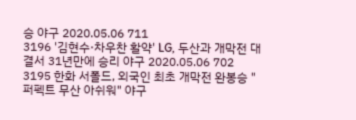승 야구 2020.05.06 711
3196 '김현수·차우찬 활약' LG, 두산과 개막전 대결서 31년만에 승리 야구 2020.05.06 702
3195 한화 서폴드, 외국인 최초 개막전 완봉승 "퍼펙트 무산 아쉬워" 야구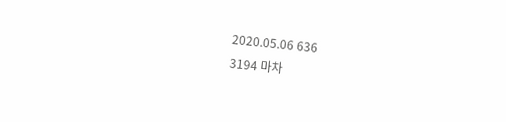2020.05.06 636
3194 마차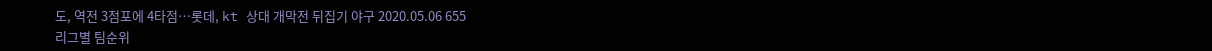도, 역전 3점포에 4타점…롯데, kt 상대 개막전 뒤집기 야구 2020.05.06 655
리그별 팀순위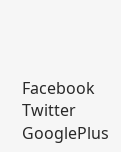Facebook Twitter GooglePlus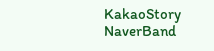KakaoStory NaverBand